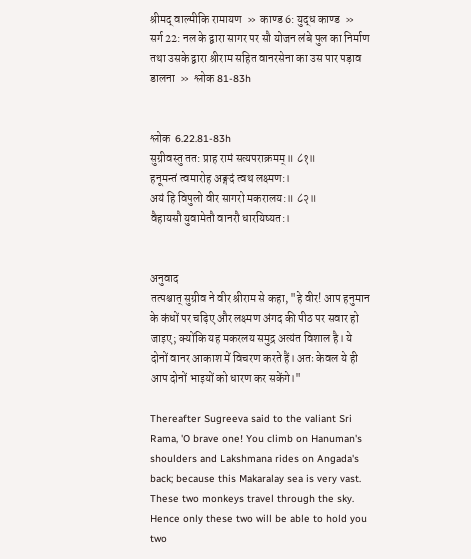श्रीमद् वाल्मीकि रामायण  »  काण्ड 6: युद्ध काण्ड  »  सर्ग 22: नल के द्वारा सागर पर सौ योजन लंबे पुल का निर्माण तथा उसके द्वारा श्रीराम सहित वानरसेना का उस पार पड़ाव डालना  »  श्लोक 81-83h


श्लोक  6.22.81-83h
सुग्रीवस्तु तत: प्राह रामं सत्यपराक्रमम्॥ ८१॥
हनूमन्तं त्वमारोह अङ्गदं त्वथ लक्ष्मण:।
अयं हि विपुलो वीर सागरो मकरालय:॥ ८२॥
वैहायसौ युवामेतौ वानरौ धारयिष्यत:।


अनुवाद
तत्पश्चात् सुग्रीव ने वीर श्रीराम से कहा, "हे वीर! आप हनुमान के कंधों पर चढ़िए और लक्ष्मण अंगद की पीठ पर सवार हो जाइए; क्योंकि यह मकरलय समुद्र अत्यंत विशाल है। ये दोनों वानर आकाश में विचरण करते हैं। अतः केवल ये ही आप दोनों भाइयों को धारण कर सकेंगे।"

Thereafter Sugreeva said to the valiant Sri Rama, 'O brave one! You climb on Hanuman's shoulders and Lakshmana rides on Angada's back; because this Makaralay sea is very vast. These two monkeys travel through the sky. Hence only these two will be able to hold you two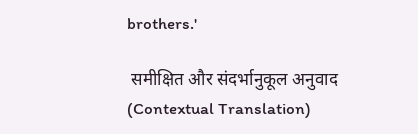brothers.'

 समीक्षित और संदर्भानुकूल अनुवाद (Contextual Translation)